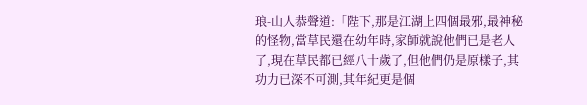琅-山人恭聲道:「陛下,那是江湖上四個最邪,最神秘的怪物,當草民還在幼年時,家師就說他們已是老人了,現在草民都已經八十歲了,但他們仍是原樣子,其功力已深不可測,其年紀更是個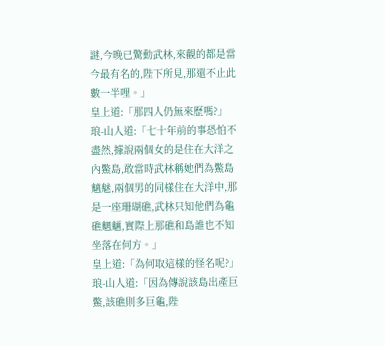謎,今晚已驚動武林,來觀的都是當今最有名的,陛下所見,那還不止此數一半哩。」
皇上道:「那四人仍無來歷嗎?」
琅-山人道:「七十年前的事恐怕不盡然,據說兩個女的是住在大洋之內鱉島,敢當時武林稱她們為鱉島魑魅,兩個男的同樣住在大洋中,那是一座珊瑚礁,武林只知他們為龜礁魍魎,實際上那礁和島誰也不知坐落在何方。」
皇上道:「為何取這樣的怪名呢?」
琅-山人道:「因為傳說該島出產巨鱉,該礁則多巨龜,陛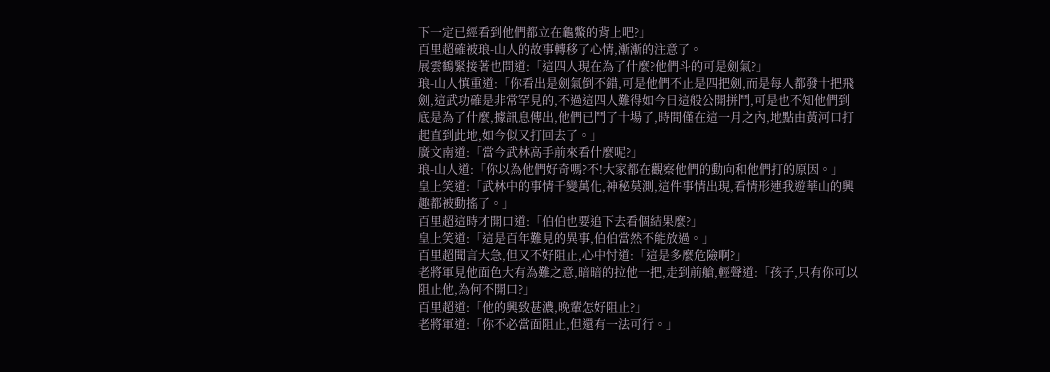下一定已經看到他們都立在龜鱉的背上吧?」
百里超確被琅-山人的故事轉移了心情,漸漸的注意了。
展雲鶴緊接著也問道:「這四人現在為了什麼?他們斗的可是劍氣?」
琅-山人慎重道:「你看出是劍氣倒不錯,可是他們不止是四把劍,而是每人都發十把飛劍,這武功確是非常罕見的,不過這四人難得如今日這般公開拼鬥,可是也不知他們到底是為了什麼,據訊息傳出,他們已鬥了十場了,時間僅在這一月之內,地點由黃河口打起直到此地,如今似又打回去了。」
廣文南道:「當今武林高手前來看什麼呢?」
琅-山人道:「你以為他們好奇嗎?不!大家都在觀察他們的動向和他們打的原因。」
皇上笑道:「武林中的事情千變萬化,神秘莫測,這件事情出現,看情形連我遊華山的興趣都被動搖了。」
百里超這時才開口道:「伯伯也要追下去看個結果麼?」
皇上笑道:「這是百年難見的異事,伯伯當然不能放過。」
百里超聞言大急,但又不好阻止,心中忖道:「這是多麼危險啊?」
老將軍見他面色大有為難之意,暗暗的拉他一把,走到前艙,輕聲道:「孩子,只有你可以阻止他,為何不開口?」
百里超道:「他的興致甚濃,晚輩怎好阻止?」
老將軍道:「你不必當面阻止,但還有一法可行。」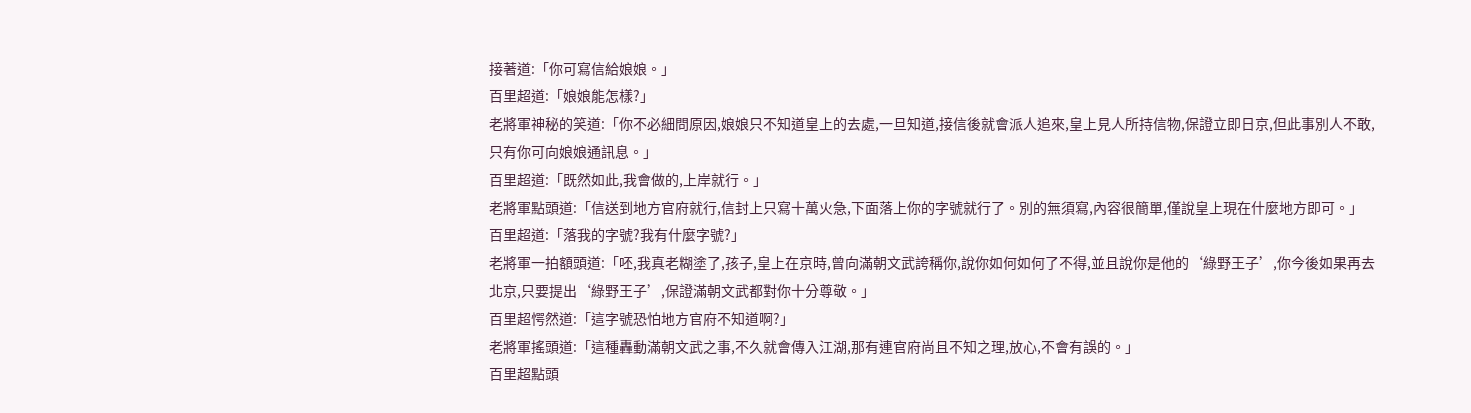接著道:「你可寫信給娘娘。」
百里超道:「娘娘能怎樣?」
老將軍神秘的笑道:「你不必細問原因,娘娘只不知道皇上的去處,一旦知道,接信後就會派人追來,皇上見人所持信物,保證立即日京,但此事別人不敢,只有你可向娘娘通訊息。」
百里超道:「既然如此,我會做的,上岸就行。」
老將軍點頭道:「信送到地方官府就行,信封上只寫十萬火急,下面落上你的字號就行了。別的無須寫,內容很簡單,僅說皇上現在什麼地方即可。」
百里超道:「落我的字號?我有什麼字號?」
老將軍一拍額頭道:「呸,我真老糊塗了,孩子,皇上在京時,曾向滿朝文武誇稱你,說你如何如何了不得,並且說你是他的‘綠野王子’,你今後如果再去北京,只要提出‘綠野王子’,保證滿朝文武都對你十分尊敬。」
百里超愕然道:「這字號恐怕地方官府不知道啊?」
老將軍搖頭道:「這種轟動滿朝文武之事,不久就會傳入江湖,那有連官府尚且不知之理,放心,不會有誤的。」
百里超點頭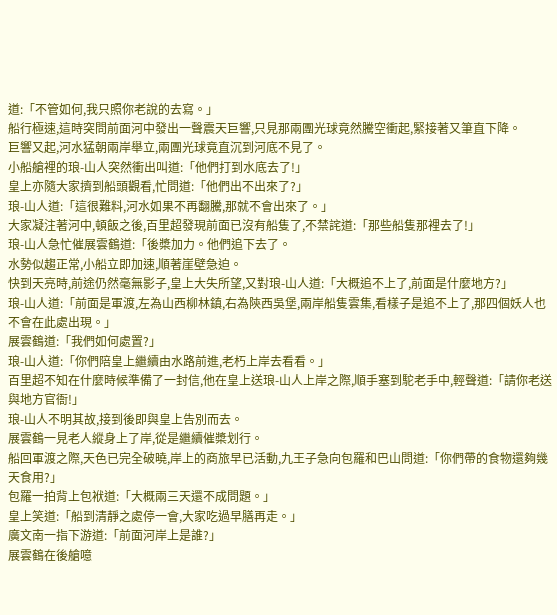道:「不管如何,我只照你老說的去寫。」
船行極速,這時突問前面河中發出一聲震天巨響,只見那兩團光球竟然騰空衝起,緊接著又筆直下降。
巨響又起,河水猛朝兩岸舉立,兩團光球竟直沉到河底不見了。
小船艙裡的琅-山人突然衝出叫道:「他們打到水底去了!」
皇上亦隨大家擠到船頭觀看,忙問道:「他們出不出來了?」
琅-山人道:「這很難料,河水如果不再翻騰,那就不會出來了。」
大家凝注著河中,頓飯之後,百里超發現前面已沒有船隻了,不禁詫道:「那些船隻那裡去了!」
琅-山人急忙催展雲鶴道:「後槳加力。他們追下去了。
水勢似趨正常,小船立即加速,順著崖壁急迫。
快到天亮時,前途仍然毫無影子,皇上大失所望,又對琅-山人道:「大概追不上了,前面是什麼地方?」
琅-山人道:「前面是軍渡,左為山西柳林鎮,右為陝西吳堡,兩岸船隻雲集,看樣子是追不上了,那四個妖人也不會在此處出現。」
展雲鶴道:「我們如何處置?」
琅-山人道:「你們陪皇上繼續由水路前進,老朽上岸去看看。」
百里超不知在什麼時候準備了一封信,他在皇上送琅-山人上岸之際,順手塞到駝老手中,輕聲道:「請你老送與地方官衙!」
琅-山人不明其故,接到後即與皇上告別而去。
展雲鶴一見老人縱身上了岸,從是繼續催槳划行。
船回軍渡之際,天色已完全破曉,岸上的商旅早已活動,九王子急向包羅和巴山問道:「你們帶的食物還夠幾天食用?」
包羅一拍背上包袱道:「大概兩三天還不成問題。」
皇上笑道:「船到清靜之處停一會,大家吃過早膳再走。」
廣文南一指下游道:「前面河岸上是誰?」
展雲鶴在後艙噫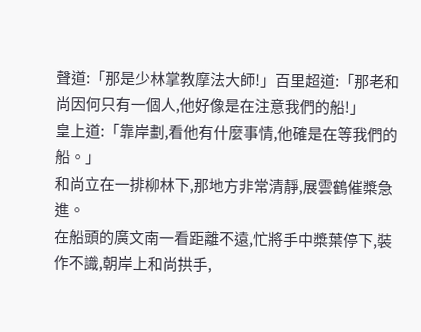聲道:「那是少林掌教摩法大師!」百里超道:「那老和尚因何只有一個人,他好像是在注意我們的船!」
皇上道:「靠岸劃,看他有什麼事情,他確是在等我們的船。」
和尚立在一排柳林下,那地方非常清靜,展雲鶴催槳急進。
在船頭的廣文南一看距離不遠,忙將手中槳葉停下,裝作不識,朝岸上和尚拱手,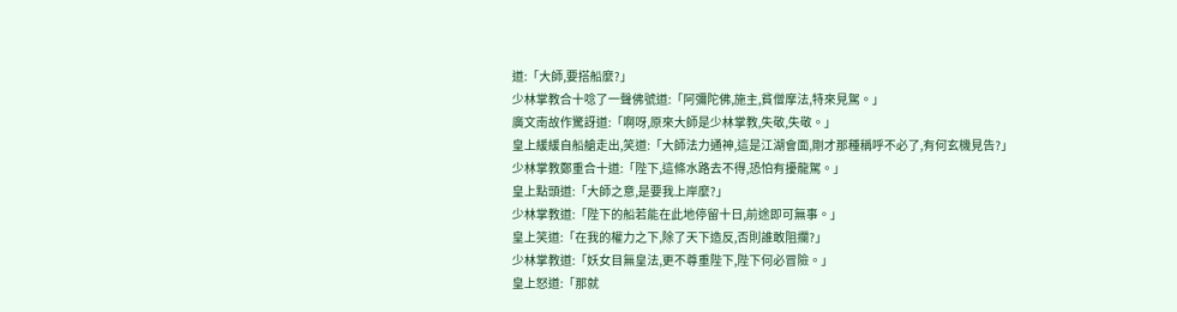道:「大師,要搭船麼?」
少林掌教合十唸了一聲佛號道:「阿彌陀佛,施主,貧僧摩法,特來見駕。」
廣文南故作驚訝道:「啊呀,原來大師是少林掌教,失敬,失敬。」
皇上緩緩自船艙走出,笑道:「大師法力通神,這是江湖會面,剛才那種稱呼不必了,有何玄機見告?」
少林掌教鄭重合十道:「陛下,這條水路去不得,恐怕有擾龍駕。」
皇上點頭道:「大師之意,是要我上岸麼?」
少林掌教道:「陛下的船若能在此地停留十日,前途即可無事。」
皇上笑道:「在我的權力之下,除了天下造反,否則誰敢阻攔?」
少林掌教道:「妖女目無皇法,更不尊重陛下,陛下何必冒險。」
皇上怒道:「那就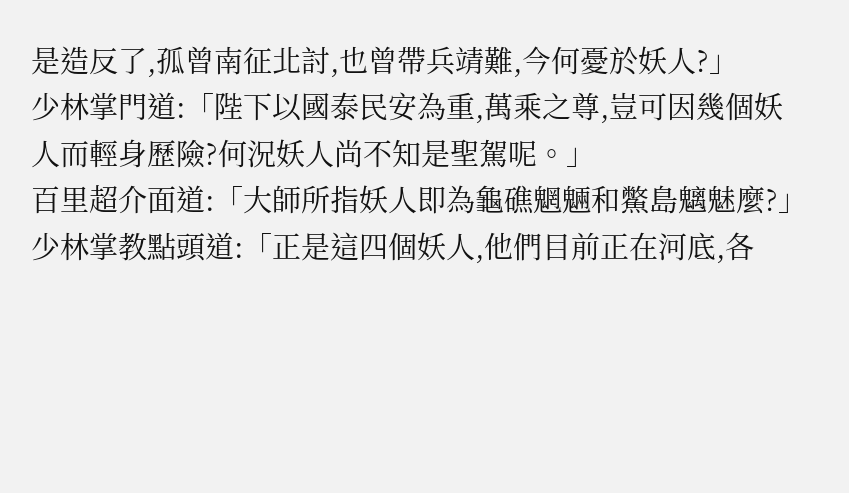是造反了,孤曾南征北討,也曾帶兵靖難,今何憂於妖人?」
少林掌門道:「陛下以國泰民安為重,萬乘之尊,豈可因幾個妖人而輕身歷險?何況妖人尚不知是聖駕呢。」
百里超介面道:「大師所指妖人即為龜礁魍魎和鱉島魑魅麼?」
少林掌教點頭道:「正是這四個妖人,他們目前正在河底,各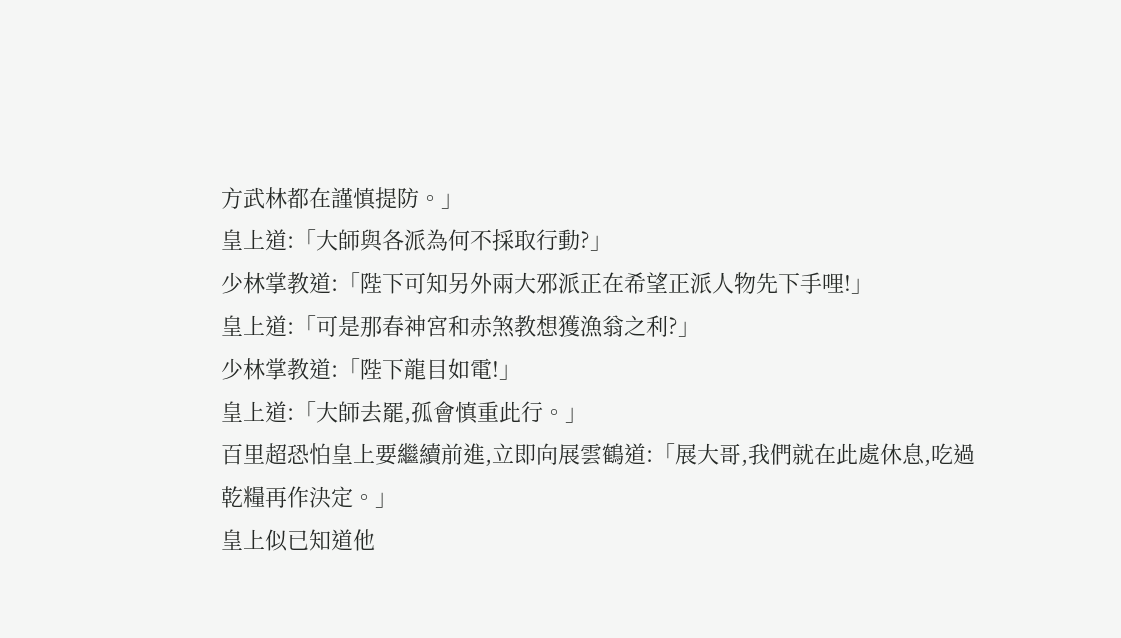方武林都在謹慎提防。」
皇上道:「大師與各派為何不採取行動?」
少林掌教道:「陛下可知另外兩大邪派正在希望正派人物先下手哩!」
皇上道:「可是那春神宮和赤煞教想獲漁翁之利?」
少林掌教道:「陛下龍目如電!」
皇上道:「大師去罷,孤會慎重此行。」
百里超恐怕皇上要繼續前進,立即向展雲鶴道:「展大哥,我們就在此處休息,吃過乾糧再作決定。」
皇上似已知道他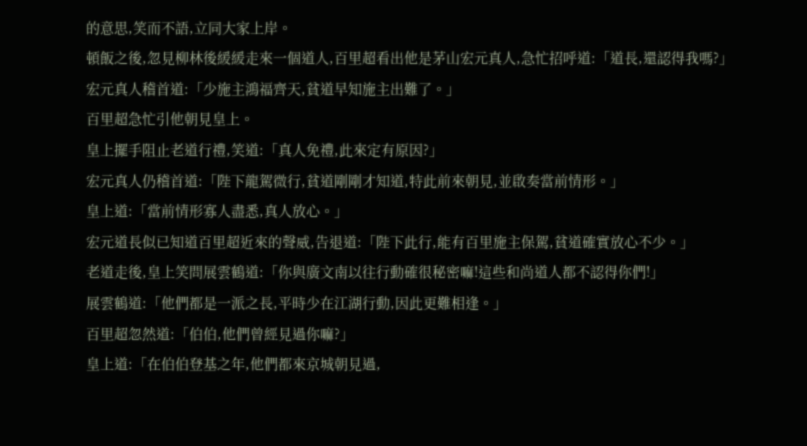的意思,笑而不語,立同大家上岸。
頓飯之後,忽見柳林後緩緩走來一個道人,百里超看出他是茅山宏元真人,急忙招呼道:「道長,還認得我嗎?」
宏元真人稽首道:「少施主鴻福齊天,貧道早知施主出難了。」
百里超急忙引他朝見皇上。
皇上擺手阻止老道行禮,笑道:「真人免禮,此來定有原因?」
宏元真人仍稽首道:「陛下龍駕微行,貧道剛剛才知道,特此前來朝見,並啟奏當前情形。」
皇上道:「當前情形寡人盡悉,真人放心。」
宏元道長似已知道百里超近來的聲威,告退道:「陛下此行,能有百里施主保駕,貧道確實放心不少。」
老道走後,皇上笑問展雲鶴道:「你與廣文南以往行動確很秘密嘛!這些和尚道人都不認得你們!」
展雲鶴道:「他們都是一派之長,平時少在江湖行動,因此更難相逢。」
百里超忽然道:「伯伯,他們曾經見過你嘛?」
皇上道:「在伯伯登基之年,他們都來京城朝見過,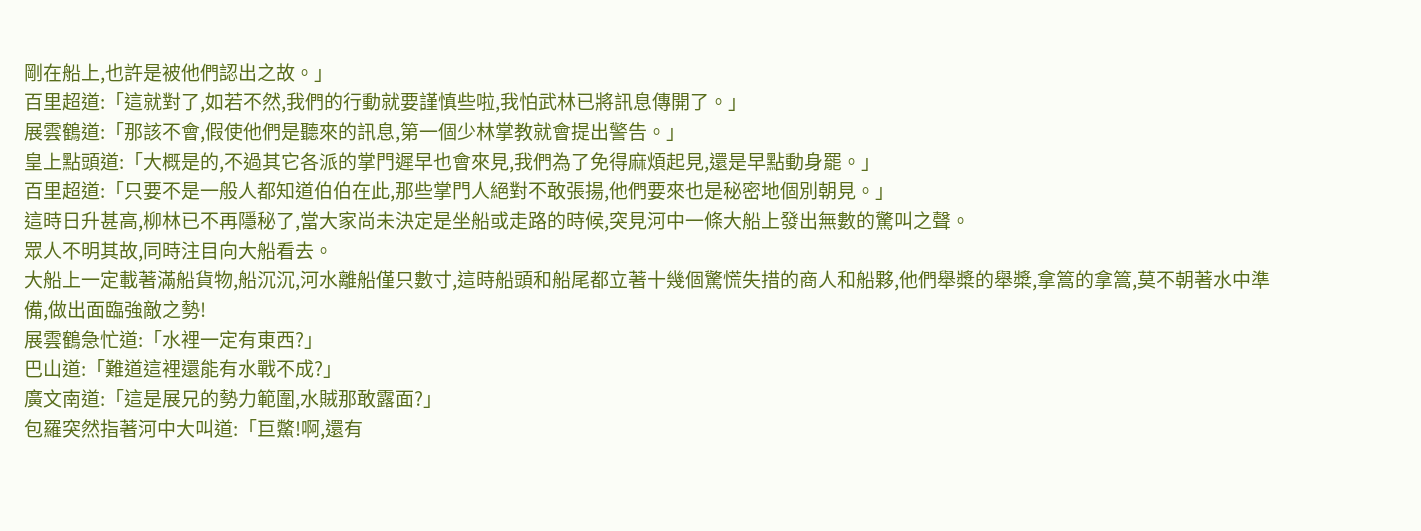剛在船上,也許是被他們認出之故。」
百里超道:「這就對了,如若不然,我們的行動就要謹慎些啦,我怕武林已將訊息傳開了。」
展雲鶴道:「那該不會,假使他們是聽來的訊息,第一個少林掌教就會提出警告。」
皇上點頭道:「大概是的,不過其它各派的掌門遲早也會來見,我們為了免得麻煩起見,還是早點動身罷。」
百里超道:「只要不是一般人都知道伯伯在此,那些掌門人絕對不敢張揚,他們要來也是秘密地個別朝見。」
這時日升甚高,柳林已不再隱秘了,當大家尚未決定是坐船或走路的時候,突見河中一條大船上發出無數的驚叫之聲。
眾人不明其故,同時注目向大船看去。
大船上一定載著滿船貨物,船沉沉,河水離船僅只數寸,這時船頭和船尾都立著十幾個驚慌失措的商人和船夥,他們舉槳的舉槳,拿篙的拿篙,莫不朝著水中準備,做出面臨強敵之勢!
展雲鶴急忙道:「水裡一定有東西?」
巴山道:「難道這裡還能有水戰不成?」
廣文南道:「這是展兄的勢力範圍,水賊那敢露面?」
包羅突然指著河中大叫道:「巨鱉!啊,還有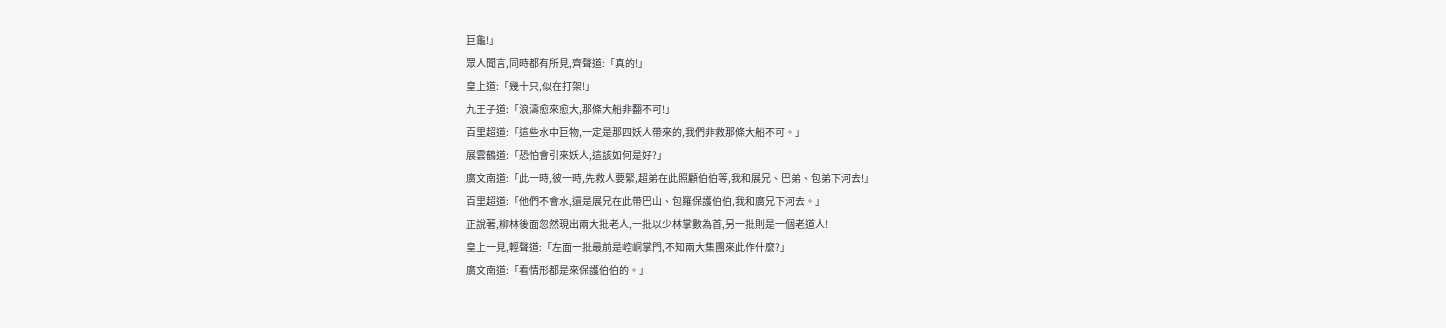巨龜!」
眾人聞言,同時都有所見,齊聲道:「真的!」
皇上道:「幾十只,似在打架!」
九王子道:「浪濤愈來愈大,那條大船非翻不可!」
百里超道:「這些水中巨物,一定是那四妖人帶來的,我們非救那條大船不可。」
展雲鶴道:「恐怕會引來妖人,這該如何是好?」
廣文南道:「此一時,彼一時,先救人要緊,超弟在此照顧伯伯等,我和展兄、巴弟、包弟下河去!」
百里超道:「他們不會水,還是展兄在此帶巴山、包羅保護伯伯,我和廣兄下河去。」
正說著,柳林後面忽然現出兩大批老人,一批以少林掌數為首,另一批則是一個老道人!
皇上一見,輕聲道:「左面一批最前是崆峒掌門,不知兩大集團來此作什麼?」
廣文南道:「看情形都是來保護伯伯的。」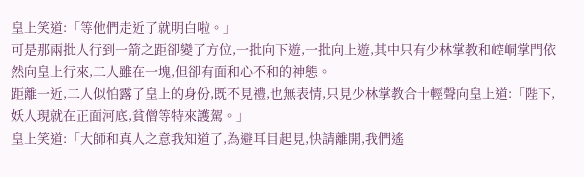皇上笑道:「等他們走近了就明白啦。」
可是那兩批人行到一箭之距卻變了方位,一批向下遊,一批向上遊,其中只有少林掌教和崆峒掌門依然向皇上行來,二人雖在一塊,但卻有面和心不和的神態。
距離一近,二人似怕露了皇上的身份,既不見禮,也無表情,只見少林掌教合十輕聲向皇上道:「陛下,妖人現就在正面河底,貧僧等特來護駕。」
皇上笑道:「大師和真人之意我知道了,為避耳目起見,快請離開,我們遙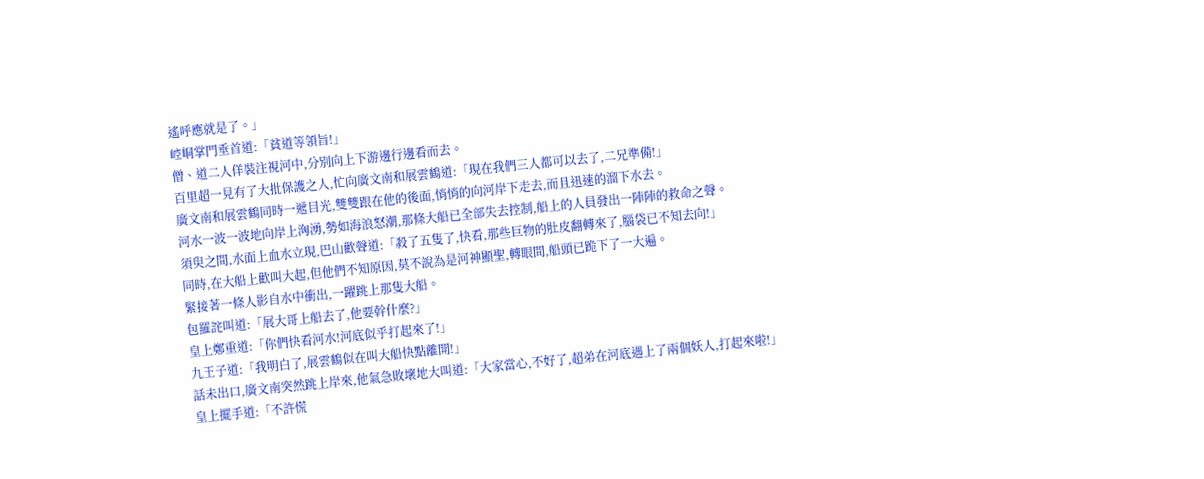遙呼應就是了。」
崆峒掌門垂首道:「貧道等領旨!」
僧、道二人佯裝注視河中,分別向上下游邊行邊看而去。
百里超一見有了大批保護之人,忙向廣文南和展雲鶴道:「現在我們三人都可以去了,二兄準備!」
廣文南和展雲鶴同時一遞目光,雙雙跟在他的後面,悄悄的向河岸下走去,而且迅速的溜下水去。
河水一波一波地向岸上洶湧,勢如海浪怒潮,那條大船已全部失去控制,船上的人員發出一陣陣的救命之聲。
須臾之間,水面上血水立現,巴山歡聲道:「殺了五隻了,快看,那些巨物的肚皮翻轉來了,腦袋已不知去向!」
同時,在大船上歡叫大起,但他們不知原因,莫不說為是河神顯聖,轉眼間,船頭已跪下了一大遍。
緊接著一條人影自水中衝出,一躍跳上那隻大船。
包羅詫叫道:「展大哥上船去了,他要幹什麼?」
皇上鄭重道:「你們快看河水!河底似乎打起來了!」
九王子道:「我明白了,展雲鶴似在叫大船快點離開!」
話未出口,廣文南突然跳上岸來,他氣急敗壞地大叫道:「大家當心,不好了,超弟在河底遇上了兩個妖人,打起來啦!」
皇上擺手道:「不許慌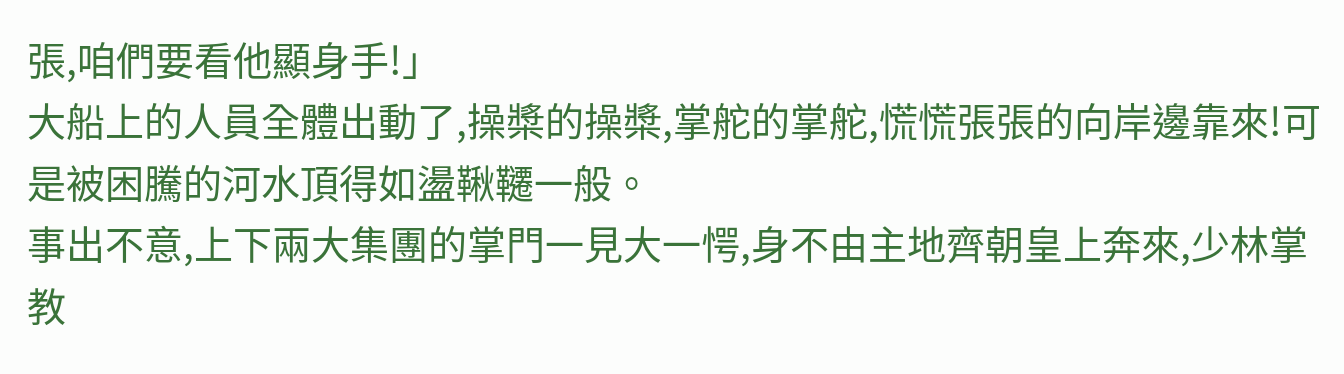張,咱們要看他顯身手!」
大船上的人員全體出動了,操槳的操槳,掌舵的掌舵,慌慌張張的向岸邊靠來!可是被困騰的河水頂得如盪鞦韆一般。
事出不意,上下兩大集團的掌門一見大一愕,身不由主地齊朝皇上奔來,少林掌教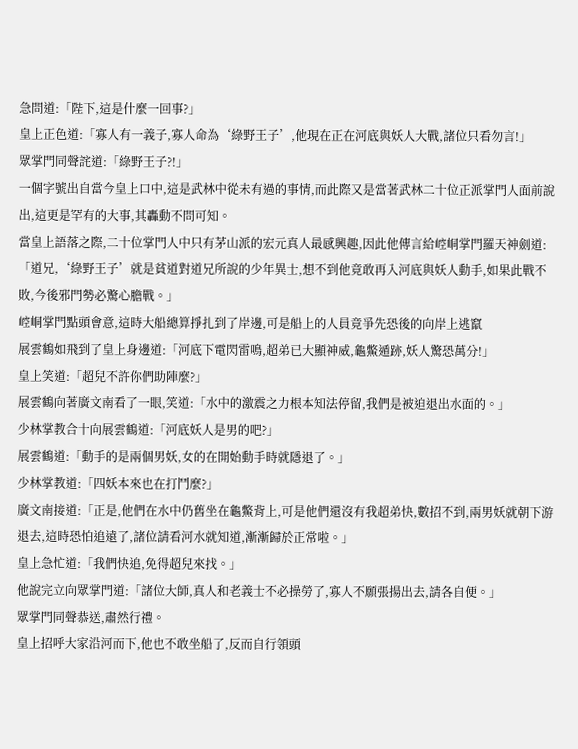急問道:「陛下,這是什麼一回事?」
皇上正色道:「寡人有一義子,寡人命為‘綠野王子’,他現在正在河底與妖人大戰,諸位只看勿言!」
眾掌門同聲詫道:「綠野王子?!」
一個字號出自當今皇上口中,這是武林中從未有過的事情,而此際又是當著武林二十位正派掌門人面前說出,這更是罕有的大事,其轟動不問可知。
當皇上語落之際,二十位掌門人中只有茅山派的宏元真人最感興趣,因此他傳言給崆峒掌門羅天神劍道:「道兄,‘綠野王子’就是貧道對道兄所說的少年異士,想不到他竟敢再入河底與妖人動手,如果此戰不敗,今後邪門勢必驚心膽戰。」
崆峒掌門點頭會意,這時大船總算掙扎到了岸邊,可是船上的人員竟爭先恐後的向岸上逃竄
展雲鶴如飛到了皇上身邊道:「河底下電閃雷鳴,超弟已大顯神威,龜鱉遁跡,妖人驚恐萬分!」
皇上笑道:「超兒不許你們助陣麼?」
展雲鶴向著廣文南看了一眼,笑道:「水中的激震之力根本知法停留,我們是被迫退出水面的。」
少林掌教合十向展雲鶴道:「河底妖人是男的吧?」
展雲鶴道:「動手的是兩個男妖,女的在開始動手時就隱退了。」
少林掌教道:「四妖本來也在打鬥麼?」
廣文南接道:「正是,他們在水中仍舊坐在龜鱉背上,可是他們還沒有我超弟快,數招不到,兩男妖就朝下游退去,這時恐怕追遠了,諸位請看河水就知道,漸漸歸於正常啦。」
皇上急忙道:「我們快追,免得超兒來找。」
他說完立向眾掌門道:「諸位大師,真人和老義士不必操勞了,寡人不願張揚出去,請各自便。」
眾掌門同聲恭送,肅然行禮。
皇上招呼大家沿河而下,他也不敢坐船了,反而自行領頭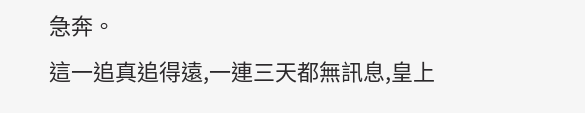急奔。
這一追真追得遠,一連三天都無訊息,皇上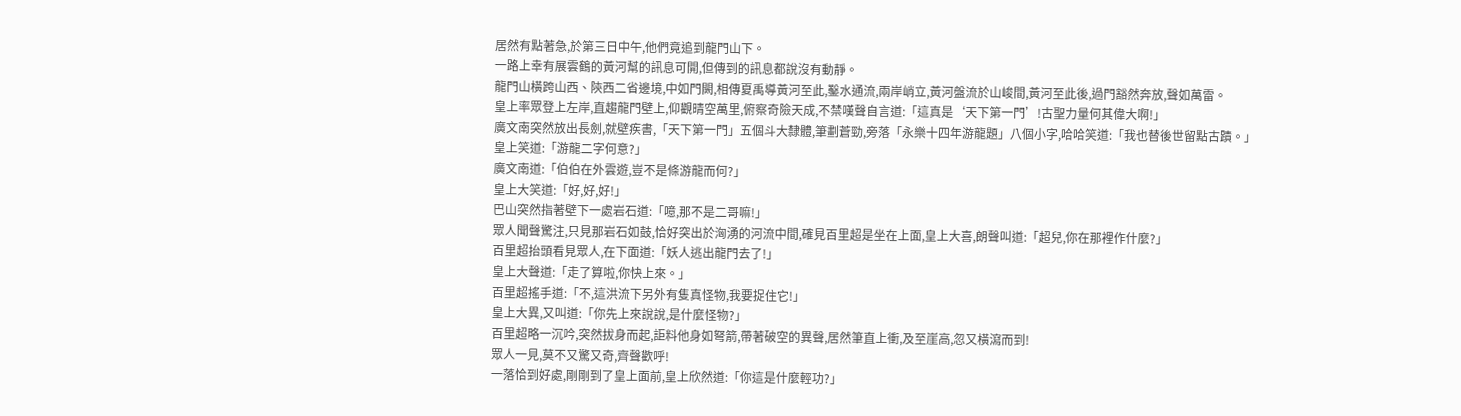居然有點著急,於第三日中午,他們竟追到龍門山下。
一路上幸有展雲鶴的黃河幫的訊息可開,但傳到的訊息都說沒有動靜。
龍門山橫跨山西、陝西二省邊境,中如門闕,相傳夏禹導黃河至此,鑿水通流,兩岸峭立,黃河盤流於山峻間,黃河至此後,過門豁然奔放,聲如萬雷。
皇上率眾登上左岸,直趨龍門壁上,仰觀晴空萬里,俯察奇險天成,不禁嘆聲自言道:「這真是‘天下第一門’!古聖力量何其偉大啊!」
廣文南突然放出長劍,就壁疾書,「天下第一門」五個斗大隸體,筆劃蒼勁,旁落「永樂十四年游龍題」八個小字,哈哈笑道:「我也替後世留點古蹟。」
皇上笑道:「游龍二字何意?」
廣文南道:「伯伯在外雲遊,豈不是條游龍而何?」
皇上大笑道:「好,好,好!」
巴山突然指著壁下一處岩石道:「噫,那不是二哥嘛!」
眾人聞聲驚注,只見那岩石如鼓,恰好突出於洶湧的河流中間,確見百里超是坐在上面,皇上大喜,朗聲叫道:「超兒,你在那裡作什麼?」
百里超抬頭看見眾人,在下面道:「妖人逃出龍門去了!」
皇上大聲道:「走了算啦,你快上來。」
百里超搖手道:「不,這洪流下另外有隻真怪物,我要捉住它!」
皇上大異,又叫道:「你先上來說說,是什麼怪物?」
百里超略一沉吟,突然拔身而起,詎料他身如弩箭,帶著破空的異聲,居然筆直上衝,及至崖高,忽又橫瀉而到!
眾人一見,莫不又驚又奇,齊聲歡呼!
一落恰到好處,剛剛到了皇上面前,皇上欣然道:「你這是什麼輕功?」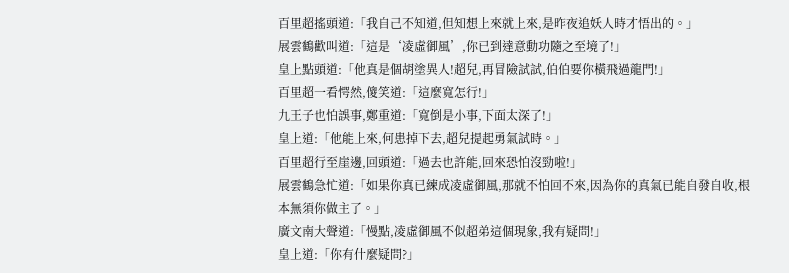百里超搖頭道:「我自己不知道,但知想上來就上來,是昨夜追妖人時才悟出的。」
展雲鶴歡叫道:「這是‘凌虛御風’,你已到達意動功隨之至境了!」
皇上點頭道:「他真是個胡塗異人!超兒,再冒險試試,伯伯要你橫飛過龍門!」
百里超一看愕然,傻笑道:「這麼寬怎行!」
九王子也怕誤事,鄭重道:「寬倒是小事,下面太深了!」
皇上道:「他能上來,何患掉下去,超兒提起勇氣試時。」
百里超行至崖邊,回頭道:「過去也許能,回來恐怕沒勁啦!」
展雲鶴急忙道:「如果你真已練成凌虛御風,那就不怕回不來,因為你的真氣已能自發自收,根本無須你做主了。」
廣文南大聲道:「慢點,凌虛御風不似超弟這個現象,我有疑問!」
皇上道:「你有什麼疑問?」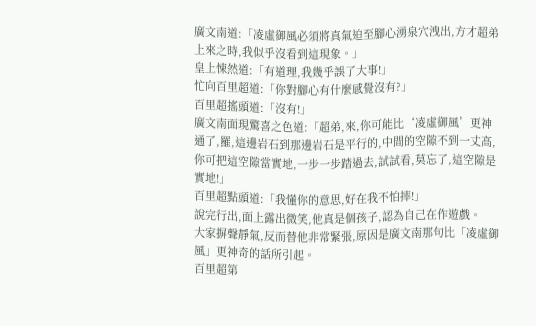廣文南道:「凌虛御風必須將真氣迫至腳心湧泉穴洩出,方才超弟上來之時,我似乎沒看到這現象。」
皇上悚然道:「有道理,我幾乎誤了大事!」
忙向百里超道:「你對腳心有什麼感覺沒有?」
百里超搖頭道:「沒有!」
廣文南面現驚喜之色道:「超弟,來,你可能比‘凌虛御風’更神通了,羅,這邊岩石到那邊岩石是平行的,中間的空隙不到一丈高,你可把這空隙當實地,一步一步踏過去,試試看,莫忘了,這空隙是實地!」
百里超點頭道:「我懂你的意思,好在我不怕摔!」
說完行出,面上露出微笑,他真是個孩子,認為自己在作遊戲。
大家摒聲靜氣,反而替他非常緊張,原因是廣文南那句比「凌虛御風」更神奇的話所引起。
百里超第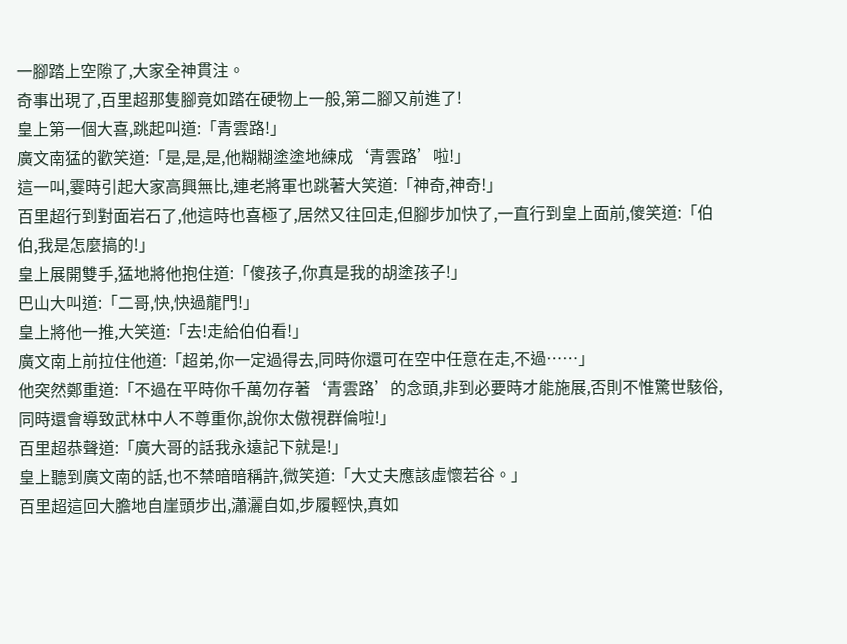一腳踏上空隙了,大家全神貫注。
奇事出現了,百里超那隻腳竟如踏在硬物上一般,第二腳又前進了!
皇上第一個大喜,跳起叫道:「青雲路!」
廣文南猛的歡笑道:「是,是,是,他糊糊塗塗地練成‘青雲路’啦!」
這一叫,霎時引起大家高興無比,連老將軍也跳著大笑道:「神奇,神奇!」
百里超行到對面岩石了,他這時也喜極了,居然又往回走,但腳步加快了,一直行到皇上面前,傻笑道:「伯伯,我是怎麼搞的!」
皇上展開雙手,猛地將他抱住道:「傻孩子,你真是我的胡塗孩子!」
巴山大叫道:「二哥,快,快過龍門!」
皇上將他一推,大笑道:「去!走給伯伯看!」
廣文南上前拉住他道:「超弟,你一定過得去,同時你還可在空中任意在走,不過……」
他突然鄭重道:「不過在平時你千萬勿存著‘青雲路’的念頭,非到必要時才能施展,否則不惟驚世駭俗,同時還會導致武林中人不尊重你,說你太傲視群倫啦!」
百里超恭聲道:「廣大哥的話我永遠記下就是!」
皇上聽到廣文南的話,也不禁暗暗稱許,微笑道:「大丈夫應該虛懷若谷。」
百里超這回大膽地自崖頭步出,瀟灑自如,步履輕快,真如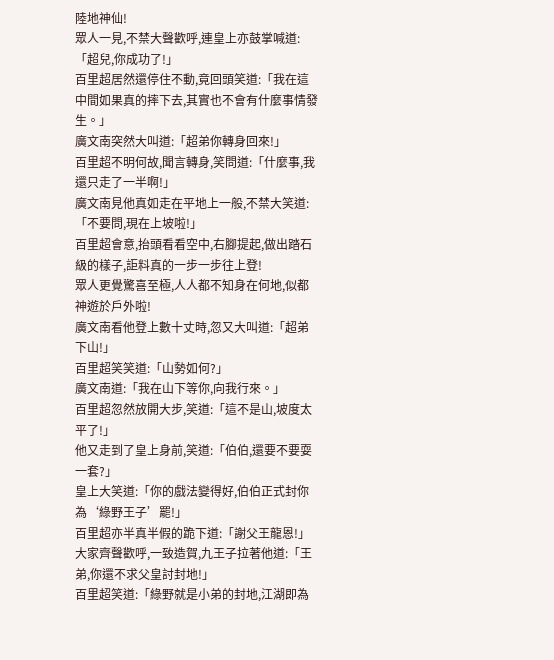陸地神仙!
眾人一見,不禁大聲歡呼,連皇上亦鼓掌喊道:「超兒,你成功了!」
百里超居然還停住不動,竟回頭笑道:「我在這中間如果真的摔下去,其實也不會有什麼事情發生。」
廣文南突然大叫道:「超弟你轉身回來!」
百里超不明何故,聞言轉身,笑問道:「什麼事,我還只走了一半啊!」
廣文南見他真如走在平地上一般,不禁大笑道:「不要問,現在上坡啦!」
百里超會意,抬頭看看空中,右腳提起,做出踏石級的樣子,詎料真的一步一步往上登!
眾人更覺驚喜至極,人人都不知身在何地,似都神遊於戶外啦!
廣文南看他登上數十丈時,忽又大叫道:「超弟下山!」
百里超笑笑道:「山勢如何?」
廣文南道:「我在山下等你,向我行來。」
百里超忽然放開大步,笑道:「這不是山,坡度太平了!」
他又走到了皇上身前,笑道:「伯伯,還要不要耍一套?」
皇上大笑道:「你的戲法變得好,伯伯正式封你為‘綠野王子’罷!」
百里超亦半真半假的跪下道:「謝父王龍恩!」
大家齊聲歡呼,一致造賀,九王子拉著他道:「王弟,你還不求父皇討封地!」
百里超笑道:「綠野就是小弟的封地,江湖即為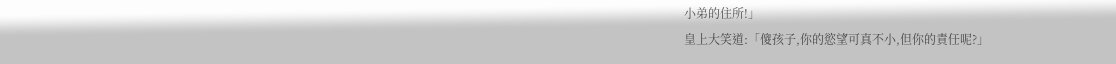小弟的住所!」
皇上大笑道:「傻孩子,你的慾望可真不小,但你的責任呢?」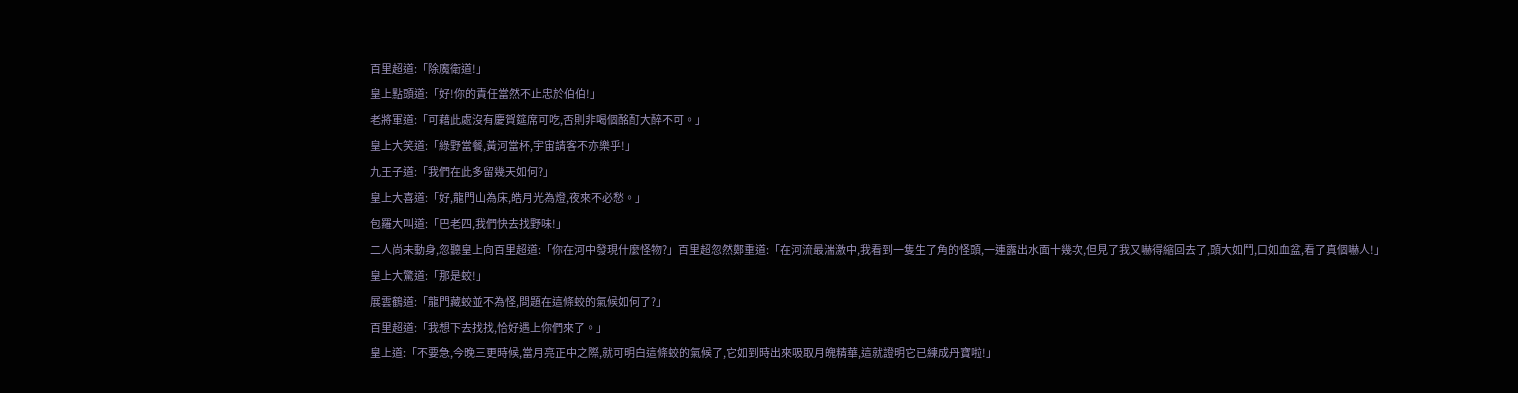百里超道:「除魔衛道!」
皇上點頭道:「好!你的責任當然不止忠於伯伯!」
老將軍道:「可藉此處沒有慶賀筵席可吃,否則非喝個酩酊大醉不可。」
皇上大笑道:「綠野當餐,黃河當杯,宇宙請客不亦樂乎!」
九王子道:「我們在此多留幾天如何?」
皇上大喜道:「好,龍門山為床,皓月光為燈,夜來不必愁。」
包羅大叫道:「巴老四,我們快去找野味!」
二人尚未動身,忽聽皇上向百里超道:「你在河中發現什麼怪物?」百里超忽然鄭重道:「在河流最湍激中,我看到一隻生了角的怪頭,一連露出水面十幾次,但見了我又嚇得縮回去了,頭大如鬥,口如血盆,看了真個嚇人!」
皇上大驚道:「那是蛟!」
展雲鶴道:「龍門藏蛟並不為怪,問題在這條蛟的氣候如何了?」
百里超道:「我想下去找找,恰好遇上你們來了。」
皇上道:「不要急,今晚三更時候,當月亮正中之際,就可明白這條蛟的氣候了,它如到時出來吸取月魄精華,這就證明它已練成丹寶啦!」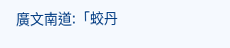廣文南道:「蛟丹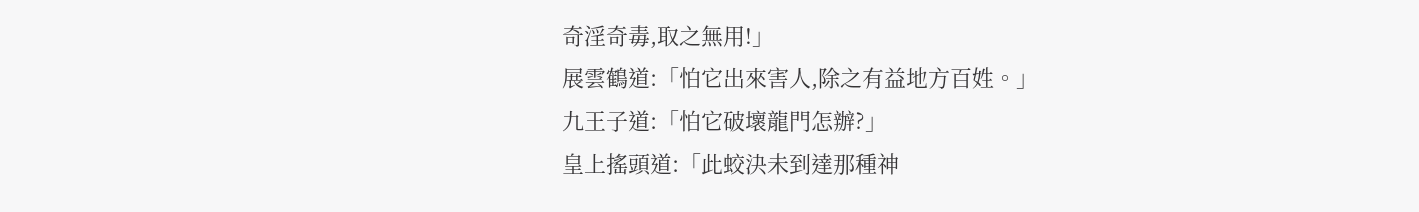奇淫奇毒,取之無用!」
展雲鶴道:「怕它出來害人,除之有益地方百姓。」
九王子道:「怕它破壞龍門怎辦?」
皇上搖頭道:「此蛟決未到達那種神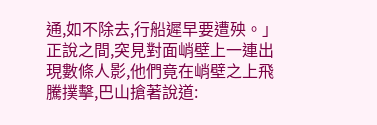通,如不除去,行船遲早要遭殃。」
正說之間,突見對面峭壁上一連出現數條人影,他們竟在峭壁之上飛騰撲擊,巴山搶著說道: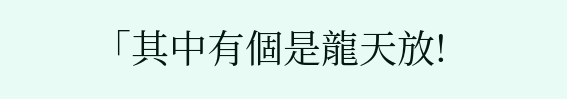「其中有個是龍天放!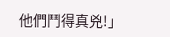他們鬥得真兇!」